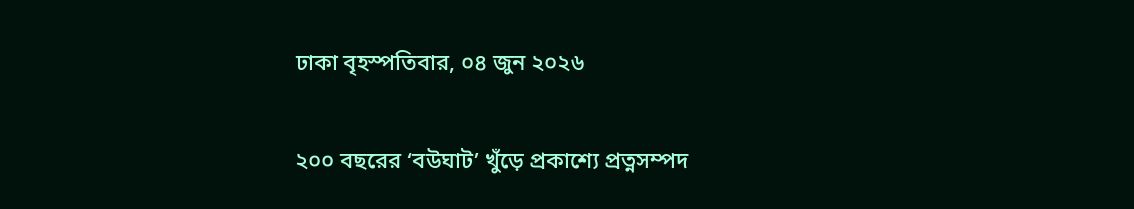ঢাকা বৃহস্পতিবার, ০৪ জুন ২০২৬

২০০ বছরের ‘বউঘাট’ খুঁড়ে প্রকাশ্যে প্রত্নসম্পদ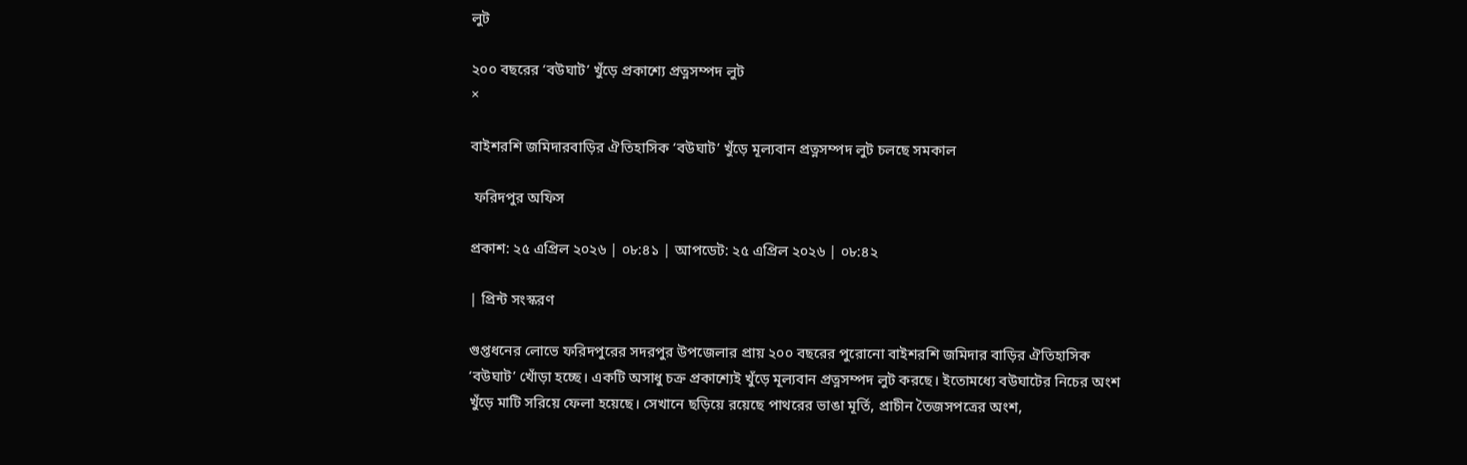লুট

২০০ বছরের ‘বউঘাট’ খুঁড়ে প্রকাশ্যে প্রত্নসম্পদ লুট
×

বাইশরশি জমিদারবাড়ির ঐতিহাসিক ‘বউঘাট’ খুঁড়ে মূল্যবান প্রত্নসম্পদ লুট চলছে সমকাল

 ফরিদপুর অফিস

প্রকাশ: ২৫ এপ্রিল ২০২৬ | ০৮:৪১ | আপডেট: ২৫ এপ্রিল ২০২৬ | ০৮:৪২

| প্রিন্ট সংস্করণ

গুপ্তধনের লোভে ফরিদপুরের সদরপুর উপজেলার প্রায় ২০০ বছরের পুরোনো বাইশরশি জমিদার বাড়ির ঐতিহাসিক ‘বউঘাট’ খোঁড়া হচ্ছে। একটি অসাধু চক্র প্রকাশ্যেই খুঁড়ে মূল্যবান প্রত্নসম্পদ লুট করছে। ইতোমধ্যে বউঘাটের নিচের অংশ খুঁড়ে মাটি সরিয়ে ফেলা হয়েছে। সেখানে ছড়িয়ে রয়েছে পাথরের ভাঙা মূর্তি, প্রাচীন তৈজসপত্রের অংশ,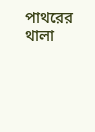পাথরের থালা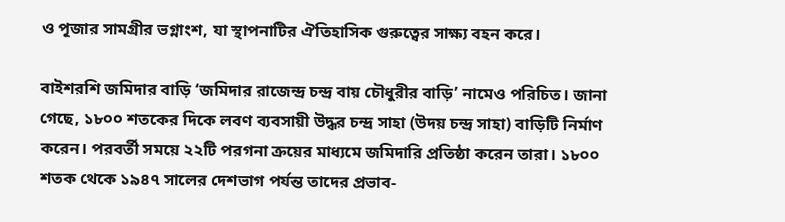ও পূজার সামগ্রীর ভগ্নাংশ, যা স্থাপনাটির ঐতিহাসিক গুরুত্বের সাক্ষ্য বহন করে।

বাইশরশি জমিদার বাড়ি ‘জমিদার রাজেন্দ্র চন্দ্র বায় চৌধুরীর বাড়ি’ নামেও পরিচিত। জানা গেছে, ১৮০০ শতকের দিকে লবণ ব্যবসায়ী উদ্ধর চন্দ্র সাহা (উদয় চন্দ্র সাহা) বাড়িটি নির্মাণ করেন। পরবর্তী সময়ে ২২টি পরগনা ক্রয়ের মাধ্যমে জমিদারি প্রতিষ্ঠা করেন তারা। ১৮০০ শতক থেকে ১৯৪৭ সালের দেশভাগ পর্যন্ত তাদের প্রভাব-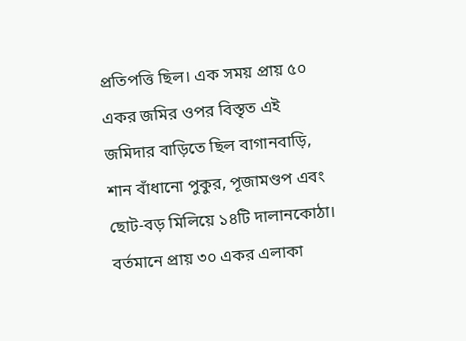প্রতিপত্তি ছিল। এক সময় প্রায় ৫০ একর জমির ওপর বিস্তৃত এই জমিদার বাড়িতে ছিল বাগানবাড়ি, শান বাঁধানো পুকুর, পূজামণ্ডপ এবং ছোট-বড় মিলিয়ে ১৪টি দালানকোঠা। বর্তমানে প্রায় ৩০ একর এলাকা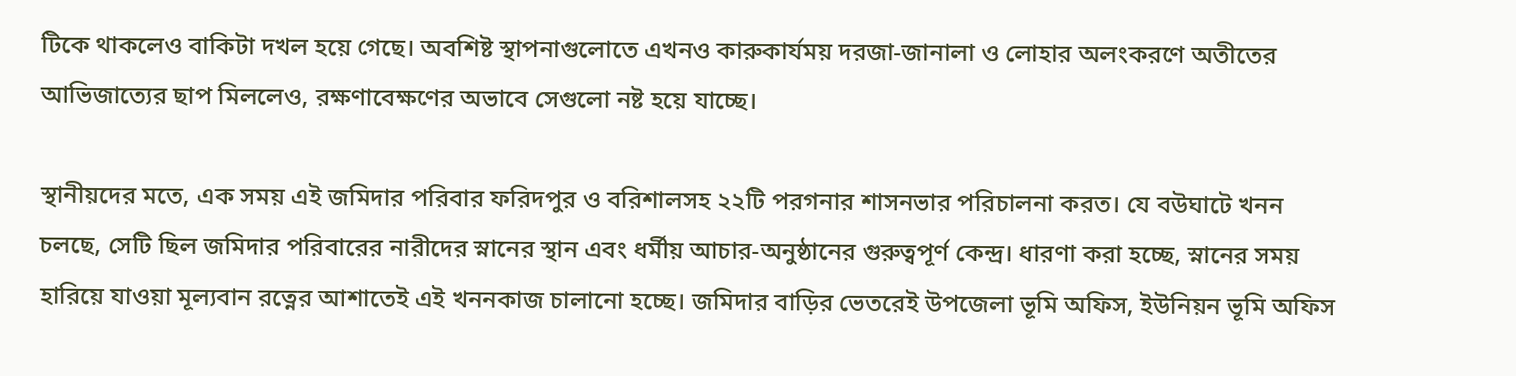টিকে থাকলেও বাকিটা দখল হয়ে গেছে। অবশিষ্ট স্থাপনাগুলোতে এখনও কারুকার্যময় দরজা-জানালা ও লোহার অলংকরণে অতীতের আভিজাত্যের ছাপ মিললেও, রক্ষণাবেক্ষণের অভাবে সেগুলো নষ্ট হয়ে যাচ্ছে।

স্থানীয়দের মতে, এক সময় এই জমিদার পরিবার ফরিদপুর ও বরিশালসহ ২২টি পরগনার শাসনভার পরিচালনা করত। যে বউঘাটে খনন চলছে, সেটি ছিল জমিদার পরিবারের নারীদের স্নানের স্থান এবং ধর্মীয় আচার-অনুষ্ঠানের গুরুত্বপূর্ণ কেন্দ্র। ধারণা করা হচ্ছে, স্নানের সময় হারিয়ে যাওয়া মূল্যবান রত্নের আশাতেই এই খননকাজ চালানো হচ্ছে। জমিদার বাড়ির ভেতরেই উপজেলা ভূমি অফিস, ইউনিয়ন ভূমি অফিস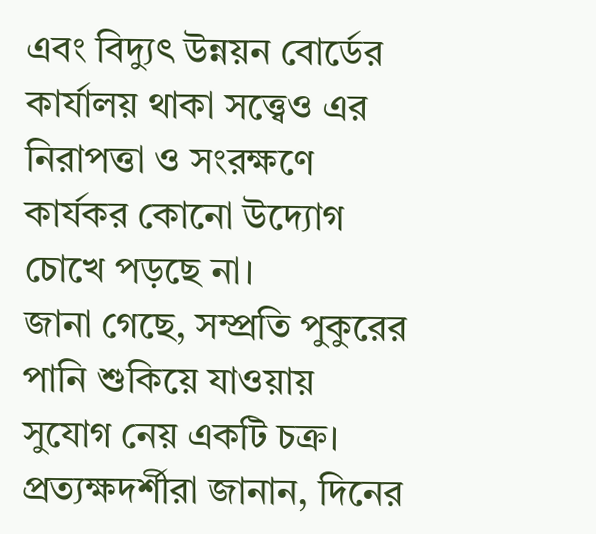এবং বিদ্যুৎ উন্নয়ন বোর্ডের কার্যালয় থাকা সত্ত্বেও এর নিরাপত্তা ও সংরক্ষণে কার্যকর কোনো উদ্যোগ চোখে পড়ছে না।
জানা গেছে, সম্প্রতি পুকুরের পানি শুকিয়ে যাওয়ায় সুযোগ নেয় একটি চক্র। প্রত্যক্ষদর্শীরা জানান, দিনের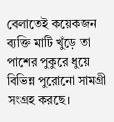বেলাতেই কয়েকজন ব্যক্তি মাটি খুঁড়ে তা পাশের পুকুরে ধুয়ে বিভিন্ন পুরোনো সামগ্রী সংগ্রহ করছে।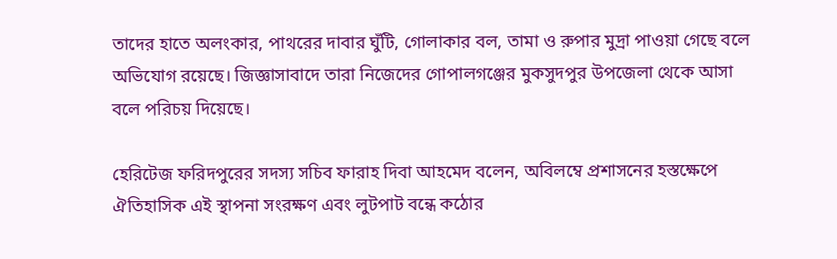তাদের হাতে অলংকার, পাথরের দাবার ঘুঁটি, গোলাকার বল, তামা ও রুপার মুদ্রা পাওয়া গেছে বলে অভিযোগ রয়েছে। জিজ্ঞাসাবাদে তারা নিজেদের গোপালগঞ্জের মুকসুদপুর উপজেলা থেকে আসা বলে পরিচয় দিয়েছে।

হেরিটেজ ফরিদপুরের সদস্য সচিব ফারাহ দিবা আহমেদ বলেন, অবিলম্বে প্রশাসনের হস্তক্ষেপে ঐতিহাসিক এই স্থাপনা সংরক্ষণ এবং লুটপাট বন্ধে কঠোর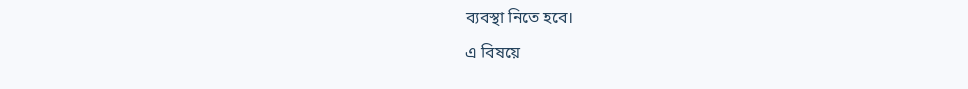ব্যবস্থা নিতে হবে।
এ বিষয়ে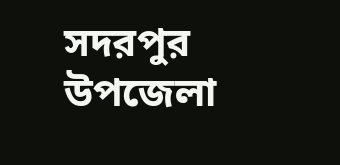সদরপুর উপজেলা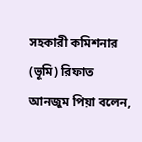সহকারী কমিশনার (ভূমি) রিফাত আনজুম পিয়া বলেন,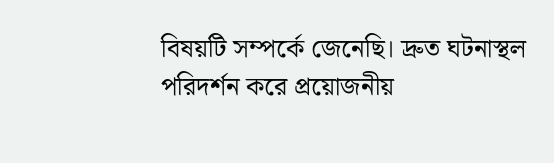বিষয়টি সম্পর্কে জেনেছি। দ্রুত ঘটনাস্থল পরিদর্শন করে প্রয়োজনীয়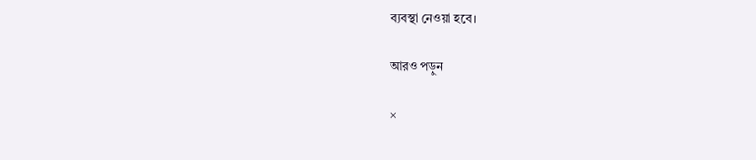ব্যবস্থা নেওয়া হবে।

আরও পড়ুন

×